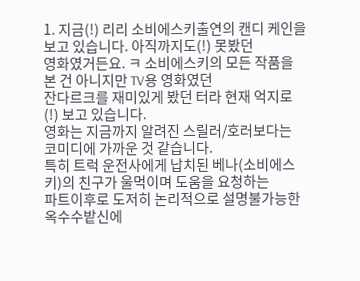1. 지금(!) 리리 소비에스키출연의 캔디 케인을 보고 있습니다. 아직까지도(!) 못봤던
영화였거든요. ㅋ 소비에스키의 모든 작품을 본 건 아니지만 TV용 영화였던
잔다르크를 재미있게 봤던 터라 현재 억지로(!) 보고 있습니다.
영화는 지금까지 알려진 스릴러/호러보다는 코미디에 가까운 것 같습니다.
특히 트럭 운전사에게 납치된 베나(소비에스키)의 친구가 울먹이며 도움을 요청하는
파트이후로 도저히 논리적으로 설명불가능한 옥수수밭신에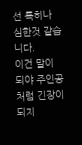선 특히나 심한것 같습니다.
이건 말이 되야 주인공처럼 긴장이 되지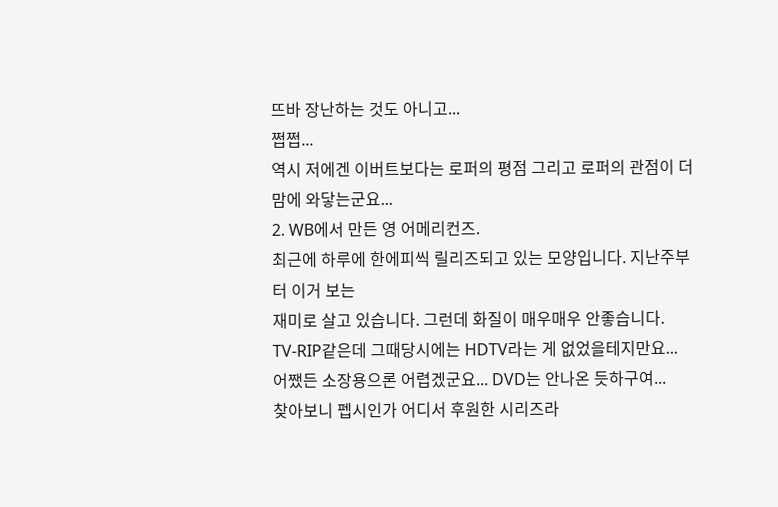뜨바 장난하는 것도 아니고...
쩝쩝...
역시 저에겐 이버트보다는 로퍼의 평점 그리고 로퍼의 관점이 더 맘에 와닿는군요...
2. WB에서 만든 영 어메리컨즈.
최근에 하루에 한에피씩 릴리즈되고 있는 모양입니다. 지난주부터 이거 보는
재미로 살고 있습니다. 그런데 화질이 매우매우 안좋습니다.
TV-RIP같은데 그때당시에는 HDTV라는 게 없었을테지만요...
어쨌든 소장용으론 어렵겠군요... DVD는 안나온 듯하구여...
찾아보니 펩시인가 어디서 후원한 시리즈라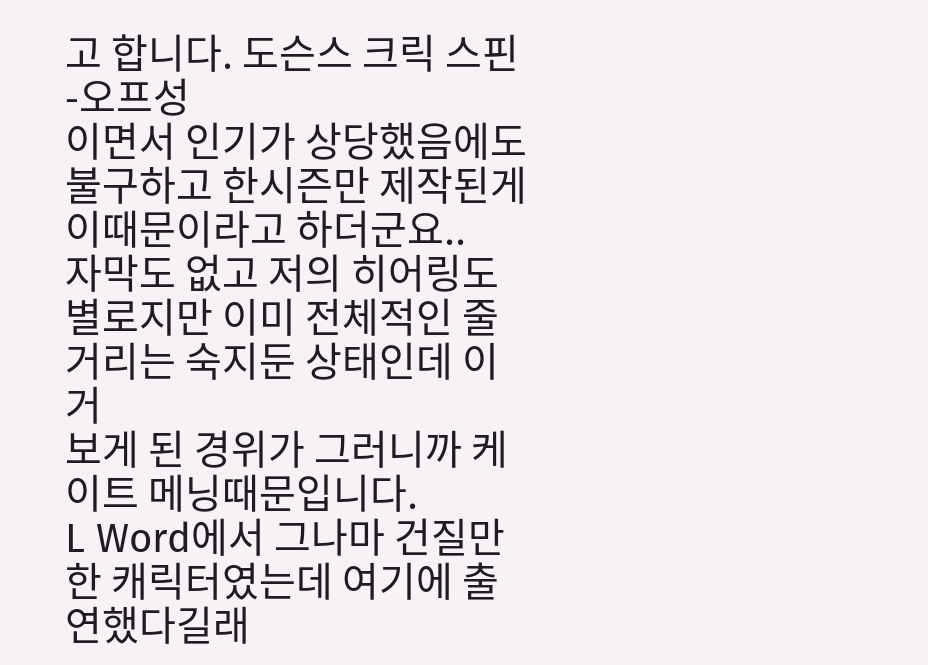고 합니다. 도슨스 크릭 스핀-오프성
이면서 인기가 상당했음에도 불구하고 한시즌만 제작된게 이때문이라고 하더군요..
자막도 없고 저의 히어링도 별로지만 이미 전체적인 줄거리는 숙지둔 상태인데 이거
보게 된 경위가 그러니까 케이트 메닝때문입니다.
L Word에서 그나마 건질만한 캐릭터였는데 여기에 출연했다길래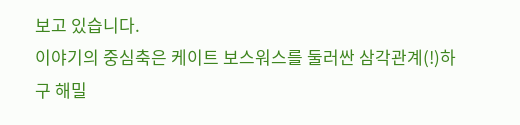보고 있습니다.
이야기의 중심축은 케이트 보스워스를 둘러싼 삼각관계(!)하구 해밀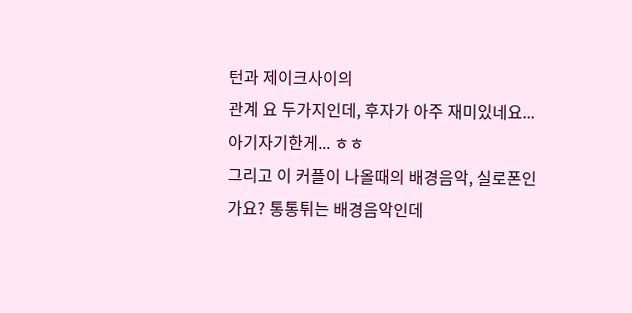턴과 제이크사이의
관계 요 두가지인데, 후자가 아주 재미있네요... 아기자기한게... ㅎㅎ
그리고 이 커플이 나올때의 배경음악, 실로폰인가요? 통통튀는 배경음악인데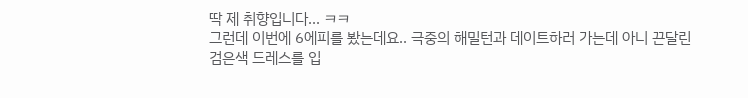딱 제 취향입니다... ㅋㅋ
그런데 이번에 6에피를 봤는데요.. 극중의 해밀턴과 데이트하러 가는데 아니 끈달린
검은색 드레스를 입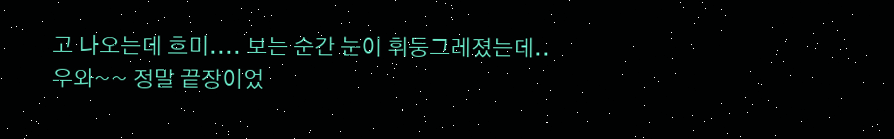고 나오는데 흐미.... 보는 순간 눈이 휘둥그레졌는데..
우와~~ 정말 끝장이었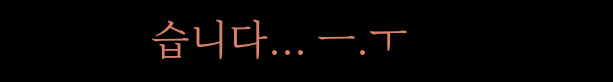습니다... ㅡ.ㅜ